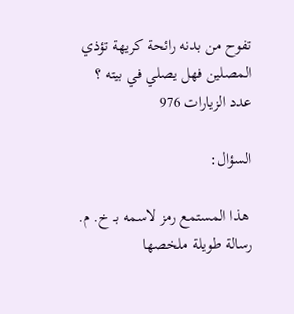تفوح من بدنه رائحة كريهة تؤذي المصلين فهل يصلي في بيته ؟
عدد الزيارات 976

السؤال:

 هذا المستمع رمز لاسمه بـ خ. م. رسالة طويلة ملخصها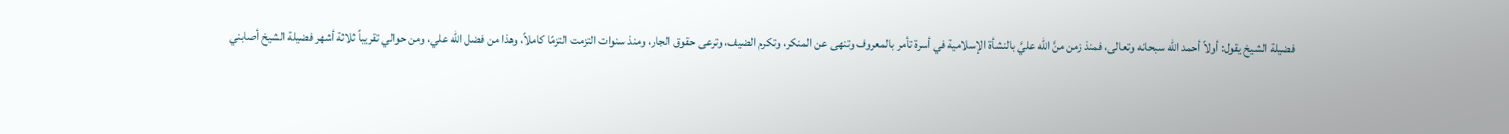فضيلة الشيخ يقول: أولاً أحمد الله سبحانه وتعالى، فمنذ زمن منَّ الله عليَّ بالنشأة الإسلامية في أسرة تأمر بالمعروف وتنهى عن المنكر، وتكرم الضيف، وترعى حقوق الجار، ومنذ سنوات التزمت التزمًا كاملاً، وهذا من فضل الله علي، ومن حوالي تقريباً ثلاثة أشهر فضيلة الشيخ أصابني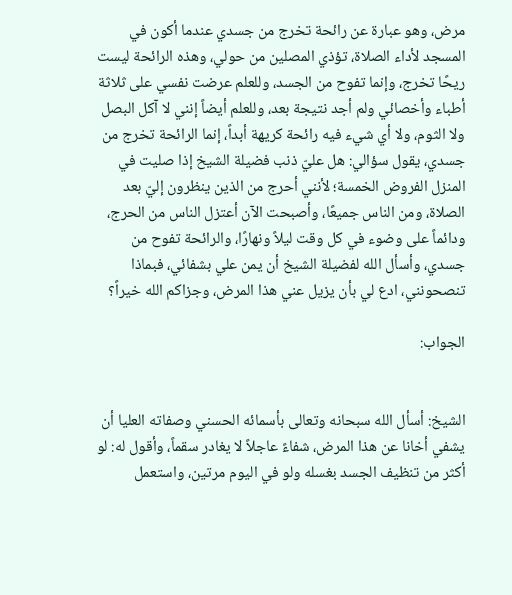مرض، وهو عبارة عن رائحة تخرج من جسدي عندما أكون في المسجد لأداء الصلاة، تؤذي المصلين من حولي، وهذه الرائحة ليست ريحًا تخرج، وإنما تفوح من الجسد، وللعلم عرضت نفسي على ثلاثة أطباء وأخصائي ولم أجد نتيجة بعد، وللعلم أيضاً إنني لا آكل البصل ولا الثوم، ولا أي شيء فيه رائحة كريهة أبداً، إنما الرائحة تخرج من جسدي، يقول سؤالي: هل عليّ ذنب فضيلة الشيخ إذا صليت في المنزل الفروض الخمسة؛ لأنني أحرج من الذين ينظرون إليّ بعد الصلاة، ومن الناس جميعًا، وأصبحت الآن أعتزل الناس من الحرج، ودائماً على وضوء في كل وقت ليلاً ونهارًا، والرائحة تفوح من جسدي، وأسأل الله لفضيلة الشيخ أن يمن علي بشفائي، فبماذا تنصحونني، ادع لي بأن يزيل عني هذا المرض، وجزاكم الله خيراً؟

الجواب:


الشيخ: أسأل الله سبحانه وتعالى بأسمائه الحسني وصفاته العليا أن يشفي أخانا عن هذا المرض، شفاءً عاجلاً لا يغادر سقماً، وأقول له: لو أكثر من تنظيف الجسد بغسله ولو في اليوم مرتين، واستعمل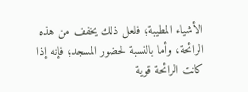الأشياء المطيبة؛ فلعل ذلك يخفف من هذه الرائحة، وأما بالنسبة لحضور المسجد؛ فإنه إذا كانت الرائحة قوية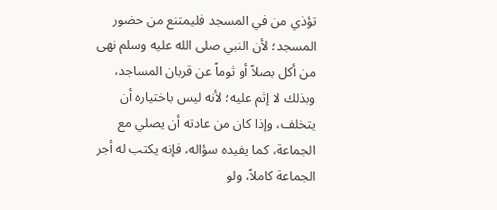تؤذي من في المسجد فليمتنع من حضور المسجد؛ لأن النبي صلى الله عليه وسلم نهى من أكل بصلاً أو ثوماً عن قربان المساجد، وبذلك لا إثم عليه؛ لأنه ليس باختياره أن يتخلف، وإذا كان من عادته أن يصلي مع الجماعة، كما يفيده سؤاله، فإنه يكتب له أجر الجماعة كاملاً، ولو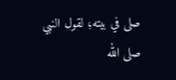صلى في بيته؛ لقول النبي صلى الله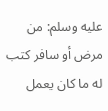عليه وسلم: من مرض أو سافر كتب له ما كان يعمل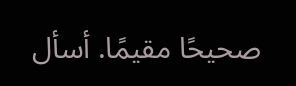صحيحًا مقيمًا. أسأل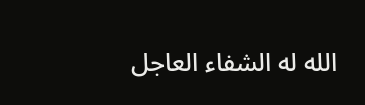الله له الشفاء العاجل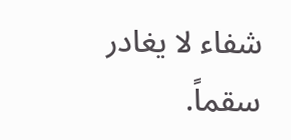شفاء لا يغادر سقماً.